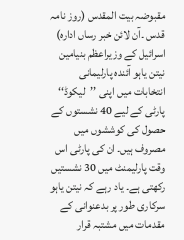مقبوضہ بیت المقدس (روز نامہ قدس ۔آن لائن خبر رساں ادارہ) اسرائیل کے وزیراعظم بنیامین نیتن یاہو آئندہ پارلیمانی انتخابات میں اپنی ’’لیکوڈ‘‘ پارٹی کے لیے 40 نشستوں کے حصول کی کوششوں میں مصروف ہیں۔ ان کی پارٹی اس وقت پارلیمنٹ میں 30 نشستیں رکھتی ہے۔ یاد رہے کہ نیتن یاہو سرکاری طور پر بدعنوانی کے مقدمات میں مشتبہ قرار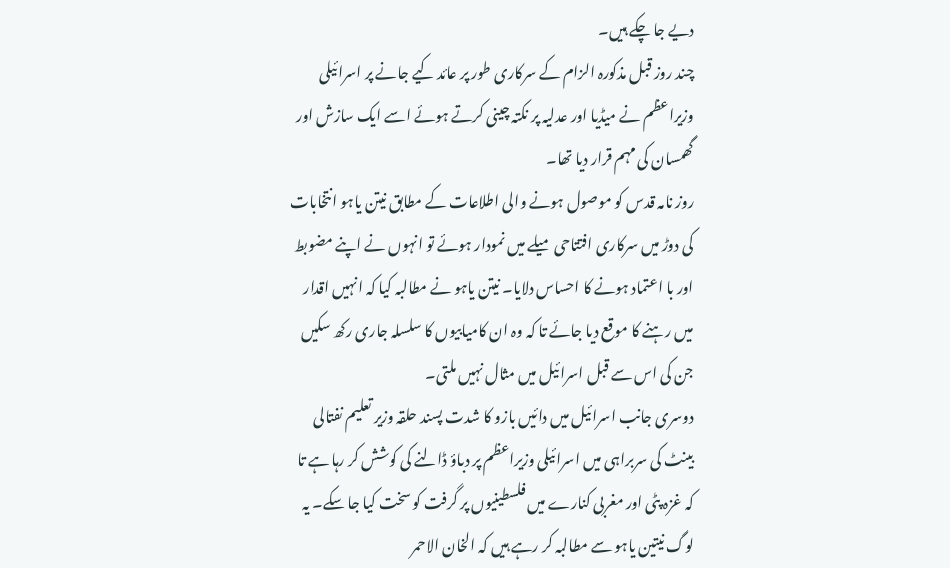دیے جا چکے ہیں۔
چند روز قبل مذکورہ الزام کے سرکاری طور پر عائد کیے جانے پر اسرائیلی وزیراعظم نے میڈیا اور عدلیہ پر نکتہ چینی کرتے ہوئے اسے ایک سازش اور گھمسان کی مہم قرار دیا تھا۔
روز نامہ قدس کو موصول ہونے والی اطلاعات کے مطابق نیتن یاہو انتخابات کی دوڑ میں سرکاری افتتاحی میلے میں نمودار ہوئے تو انہوں نے اپنے مضوبط اور با اعتماد ہونے کا احساس دلایا۔ نیتن یاہو نے مطالبہ کیا کہ انہیں اقدار میں رہنے کا موقع دیا جائے تا کہ وہ ان کامیابیوں کا سلسلہ جاری رکھ سکیں جن کی اس سے قبل اسرائیل میں مثال نہیں ملتی۔
دوسری جانب اسرائیل میں دائیں بازو کا شدت پسند حلقہ وزیر تعلیم نفتالی بینٹ کی سربراہی میں اسرائیلی وزیراعظم پر دباؤ ڈالنے کی کوشش کر رہا ہے تا کہ غزہ پٹی اور مغربی کنارے میں فلسطینیوں پر گرفت کو سخت کیا جا سکے۔ یہ لوگ نیتین یاہو سے مطالبہ کر رہے ہیں کہ الخان الاحمر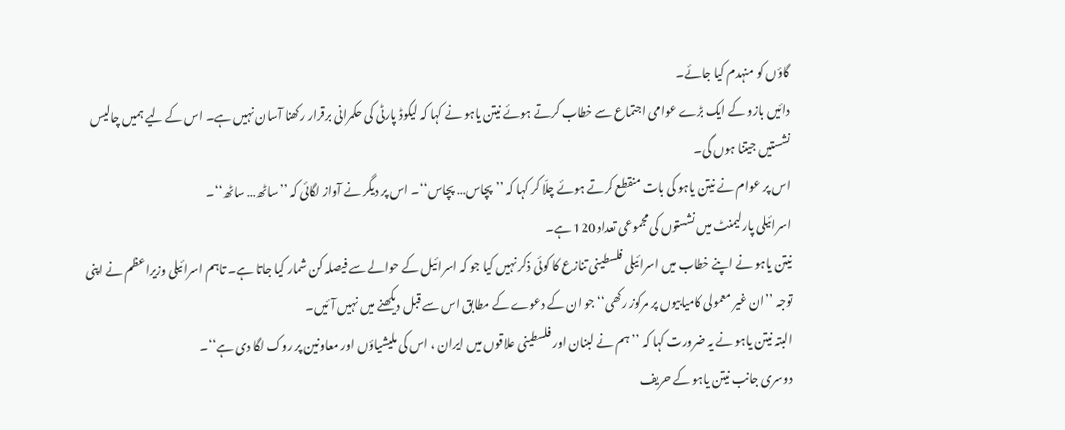گاؤں کو منہدم کیا جائے۔
دائیں بازو کے ایک بڑے عوامی اجتماع سے خطاب کرتے ہوئے نیتن یاہو نے کہا کہ لیکوڈ پارٹی کی حکمرانی برقرار رکھنا آسان نہیں ہے۔ اس کے لیے ہمیں چالیس نشستیں جیتنا ہوں گی۔
اس پر عوام نے نیتن یاہو کی بات منقطع کرتے ہوئے چلّا کر کہا کہ ’’پچاس… پچاس‘‘۔ اس پر دیگر نے آواز لگائی کہ ’’ساٹھ… ساٹھ‘‘۔
اسرائیلی پارلیمنٹ میں نشستوں کی مجموعی تعداد 120 ہے۔
نیتن یاہو نے اپنے خطاب میں اسرائیلی فلسطینی تنازع کا کوئی ذکر نہیں کیا جو کہ اسرائیل کے حوالے سے فیصلہ کن شمار کیا جاتا ہے۔ تاہم اسرائیلی وزیراعظم نے اپنی توجہ ’’ان غیر معمولی کامیابیوں پر مرکوز رکھی‘‘ جو ان کے دعوے کے مطابق اس سے قبل دیکھنے میں نہیں آئیں۔
البتہ نیتن یاہو نے یہ ضرورت کہا کہ ’’ہم نے لبنان اور فلسطینی علاقوں میں ایران ، اس کی ملیشیاؤں اور معاونین پر روک لگا دی ہے‘‘۔
دوسری جانب نیتن یاہو کے حریف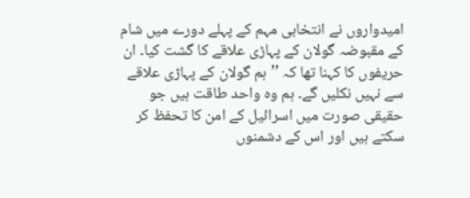امیدواروں نے انتخابی مہم کے پہلے دورے میں شام کے مقبوضہ گولان کے پہاڑی علاقے کا گشت کیا۔ ان حریفوں کا کہنا تھا کہ ’’ہم گولان کے پہاڑی علاقے سے نہیں نکلیں گے۔ ہم وہ واحد طاقت ہیں جو حقیقی صورت میں اسرائیل کے امن کا تحفظ کر سکتے ہیں اور اس کے دشمنوں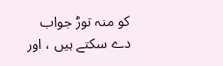کو منہ توڑ جواب دے سکتے ہیں ، اور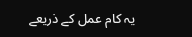یہ کام عمل کے ذریعے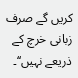کریں گے صرف زبانی خرچ کے ذریعے نہیں‘‘۔